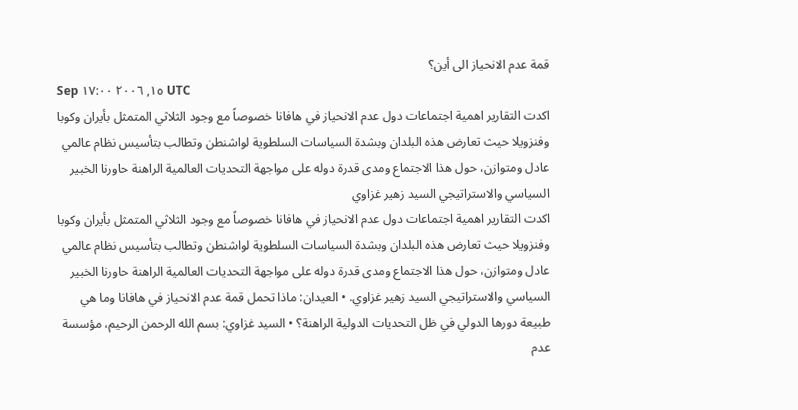قمة عدم الانحياز الى أين؟
Sep ١٥, ٢٠٠٦ ١٧:٠٠ UTC
اكدت التقارير اهمية اجتماعات دول عدم الانحياز في هافانا خصوصاً مع وجود الثلاثي المتمثل بأيران وكوبا وفنزويلا حيث تعارض هذه البلدان وبشدة السياسات السلطوية لواشنطن وتطالب بتأسيس نظام عالمي عادل ومتوازن، حول هذا الاجتماع ومدى قدرة دوله على مواجهة التحديات العالمية الراهنة حاورنا الخبير السياسي والاستراتيجي السيد زهير غزاوي
اكدت التقارير اهمية اجتماعات دول عدم الانحياز في هافانا خصوصاً مع وجود الثلاثي المتمثل بأيران وكوبا وفنزويلا حيث تعارض هذه البلدان وبشدة السياسات السلطوية لواشنطن وتطالب بتأسيس نظام عالمي عادل ومتوازن، حول هذا الاجتماع ومدى قدرة دوله على مواجهة التحديات العالمية الراهنة حاورنا الخبير السياسي والاستراتيجي السيد زهير غزاوي. • العيدان: ماذا تحمل قمة عدم الانحياز في هافانا وما هي طبيعة دورها الدولي في ظل التحديات الدولية الراهنة؟ • السيد غزاوي: بسم الله الرحمن الرحيم، مؤسسة عدم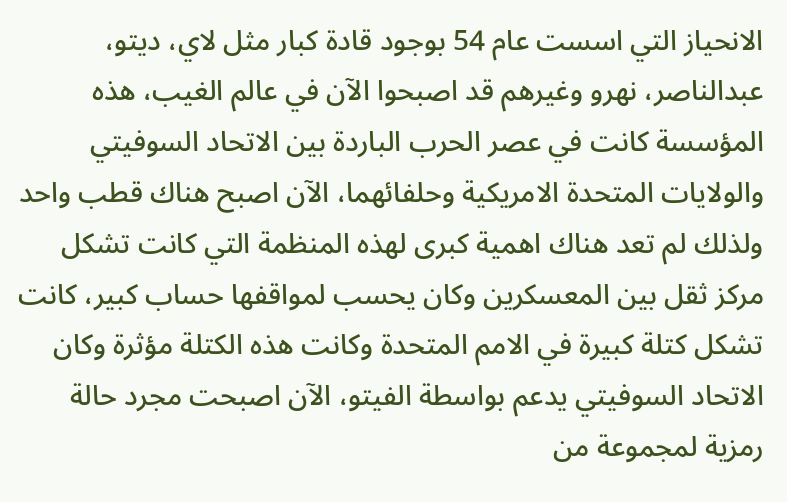الانحياز التي اسست عام 54 بوجود قادة كبار مثل لاي، ديتو، عبدالناصر، نهرو وغيرهم قد اصبحوا الآن في عالم الغيب، هذه المؤسسة كانت في عصر الحرب الباردة بين الاتحاد السوفيتي والولايات المتحدة الامريكية وحلفائهما، الآن اصبح هناك قطب واحد ولذلك لم تعد هناك اهمية كبرى لهذه المنظمة التي كانت تشكل مركز ثقل بين المعسكرين وكان يحسب لمواقفها حساب كبير، كانت تشكل كتلة كبيرة في الامم المتحدة وكانت هذه الكتلة مؤثرة وكان الاتحاد السوفيتي يدعم بواسطة الفيتو، الآن اصبحت مجرد حالة رمزية لمجموعة من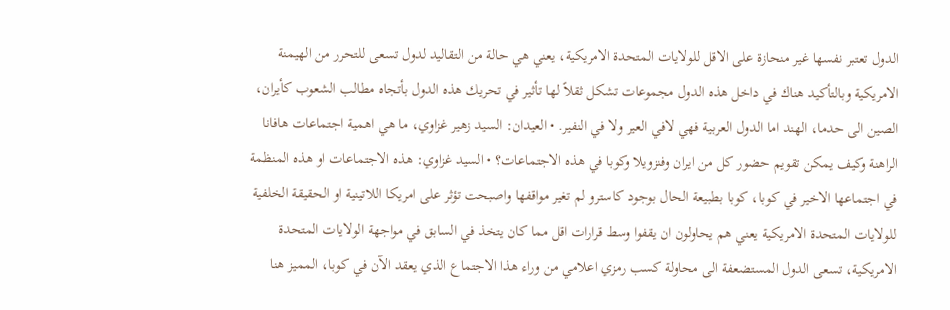الدول تعتبر نفسها غير منحازة على الاقل للولايات المتحدة الامريكية، يعني هي حالة من التقاليد لدول تسعى للتحرر من الهيمنة الامريكية وبالتأكيد هناك في داخل هذه الدول مجموعات تشكل ثقلاً لها تأثير في تحريك هذه الدول بأتجاه مطالب الشعوب كأيران، الصين الى حدما، الهند اما الدول العربية فهي لافي العير ولا في النفير. • العيدان: السيد زهير غزاوي، ما هي اهمية اجتماعات هافانا الراهنة وكيف يمكن تقويم حضور كل من ايران وفنزويلا وكوبا في هذه الاجتماعات؟ • السيد غزاوي: هذه الاجتماعات او هذه المنظمة في اجتماعها الاخير في كوبا، كوبا بطبيعة الحال بوجود كاسترو لم تغير مواقفها واصبحت تؤثر على امريكا اللاتينية او الحقيقة الخلفية للولايات المتحدة الامريكية يعني هم يحاولون ان يقفوا وسط قرارات اقل مما كان يتخذ في السابق في مواجهة الولايات المتحدة الامريكية، تسعى الدول المستضعفة الى محاولة كسب رمزي اعلامي من وراء هذا الاجتماع الذي يعقد الآن في كوبا، المميز هنا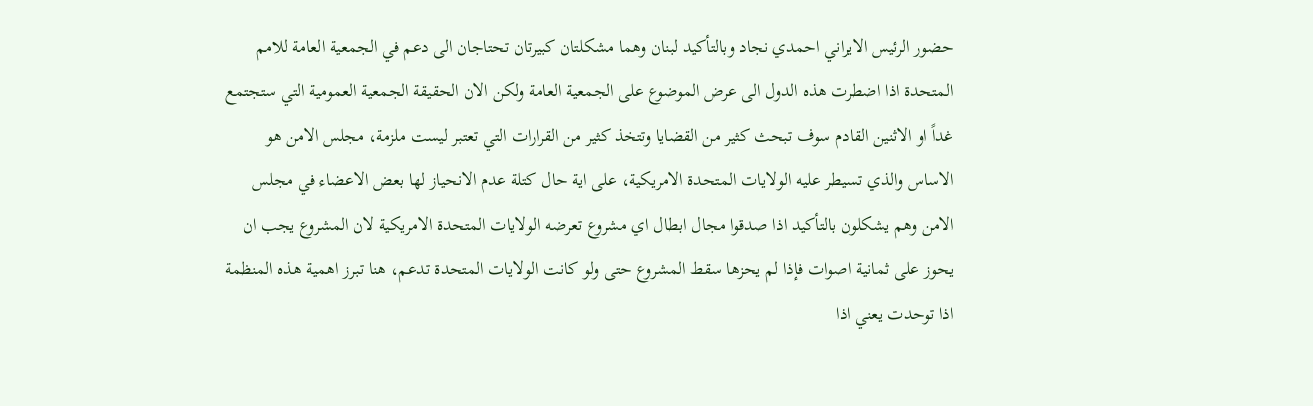حضور الرئيس الايراني احمدي نجاد وبالتأكيد لبنان وهما مشكلتان كبيرتان تحتاجان الى دعم في الجمعية العامة للامم المتحدة اذا اضطرت هذه الدول الى عرض الموضوع على الجمعية العامة ولكن الان الحقيقة الجمعية العمومية التي ستجتمع غداً او الاثنين القادم سوف تبحث كثير من القضايا وتتخذ كثير من القرارات التي تعتبر ليست ملزمة، مجلس الامن هو الاساس والذي تسيطر عليه الولايات المتحدة الامريكية، على اية حال كتلة عدم الانحياز لها بعض الاعضاء في مجلس الامن وهم يشكلون بالتأكيد اذا صدقوا مجال ابطال اي مشروع تعرضه الولايات المتحدة الامريكية لان المشروع يجب ان يحوز على ثمانية اصوات فإذا لم يحزها سقط المشروع حتى ولو كانت الولايات المتحدة تدعم، هنا تبرز اهمية هذه المنظمة اذا توحدت يعني اذا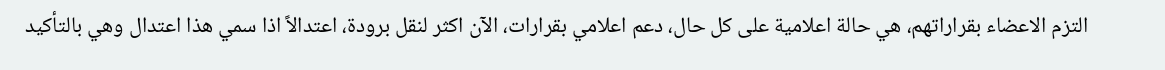التزم الاعضاء بقراراتهم، هي حالة اعلامية على كل حال، دعم اعلامي بقرارات، الآن اكثر لنقل برودة، اعتدالاً اذا سمي هذا اعتدال وهي بالتأكيد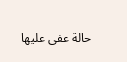حالة عفى عليها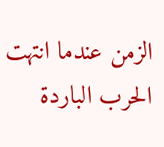الزمن عندما انتهت الحرب الباردة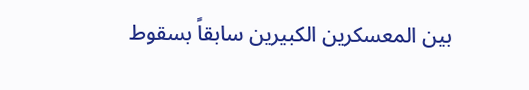بين المعسكرين الكبيرين سابقاً بسقوط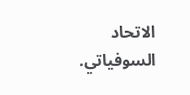الاتحاد السوفياتي.